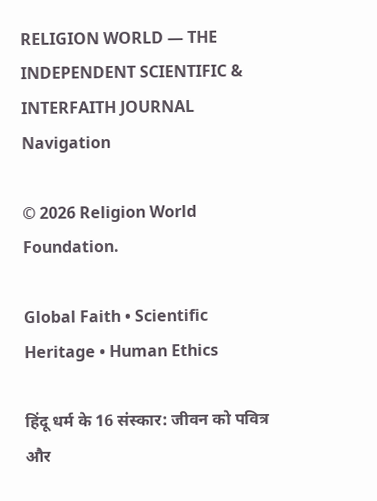RELIGION WORLD — THE INDEPENDENT SCIENTIFIC & INTERFAITH JOURNAL
Navigation

© 2026 Religion World Foundation.

Global Faith • Scientific Heritage • Human Ethics

हिंदू धर्म के 16 संस्कार: जीवन को पवित्र और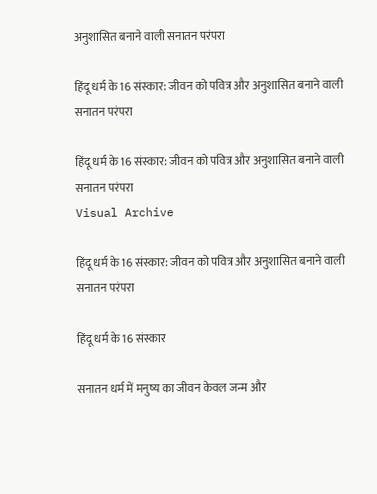अनुशासित बनाने वाली सनातन परंपरा

हिंदू धर्म के 16 संस्कार: जीवन को पवित्र और अनुशासित बनाने वाली सनातन परंपरा

हिंदू धर्म के 16 संस्कार: जीवन को पवित्र और अनुशासित बनाने वाली सनातन परंपरा
Visual Archive

हिंदू धर्म के 16 संस्कार: जीवन को पवित्र और अनुशासित बनाने वाली सनातन परंपरा

हिंदू धर्म के 16 संस्कार

सनातन धर्म में मनुष्य का जीवन केवल जन्म और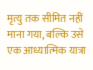मृत्यु तक सीमित नहीं माना गया, बल्कि उसे एक आध्यात्मिक यात्रा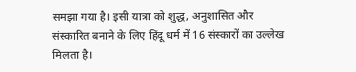समझा गया है। इसी यात्रा को शुद्ध, अनुशासित और संस्कारित बनाने के लिए हिंदू धर्म में 16 संस्कारों का उल्लेख मिलता है।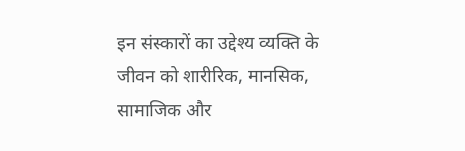इन संस्कारों का उद्देश्य व्यक्ति के जीवन को शारीरिक, मानसिक, सामाजिक और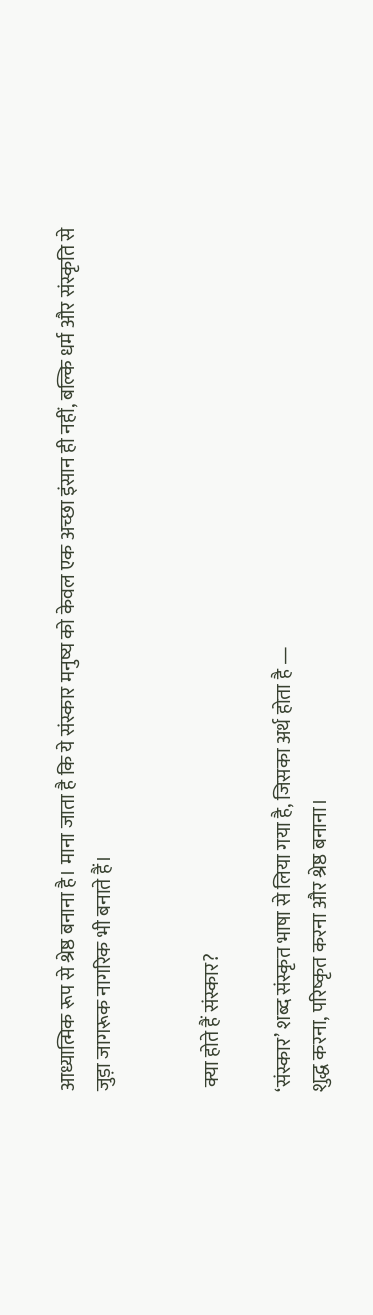आध्यात्मिक रूप से श्रेष्ठ बनाना है। माना जाता है कि ये संस्कार मनुष्य को केवल एक अच्छा इंसान ही नहीं, बल्कि धर्म और संस्कृति से जुड़ा जागरूक नागरिक भी बनाते हैं।


 क्या होते हैं संस्कार?

‘संस्कार’ शब्द संस्कृत भाषा से लिया गया है, जिसका अर्थ होता है —
शुद्ध करना, परिष्कृत करना और श्रेष्ठ बनाना।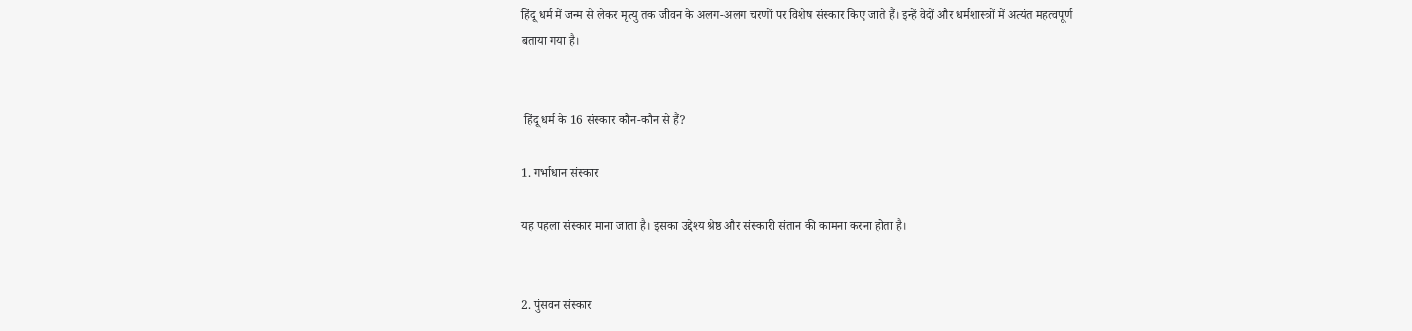हिंदू धर्म में जन्म से लेकर मृत्यु तक जीवन के अलग-अलग चरणों पर विशेष संस्कार किए जाते हैं। इन्हें वेदों और धर्मशास्त्रों में अत्यंत महत्वपूर्ण बताया गया है।


 हिंदू धर्म के 16 संस्कार कौन-कौन से हैं?

1. गर्भाधान संस्कार

यह पहला संस्कार माना जाता है। इसका उद्देश्य श्रेष्ठ और संस्कारी संतान की कामना करना होता है।


2. पुंसवन संस्कार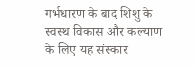गर्भधारण के बाद शिशु के स्वस्थ विकास और कल्याण के लिए यह संस्कार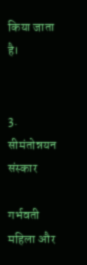किया जाता है।


3. सीमंतोन्नयन संस्कार

गर्भवती महिला और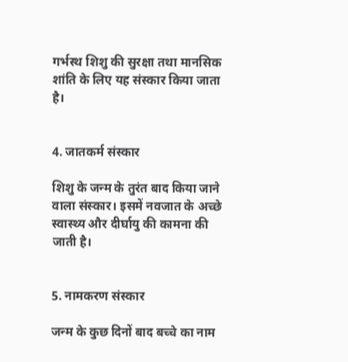गर्भस्थ शिशु की सुरक्षा तथा मानसिक शांति के लिए यह संस्कार किया जाता है।


4. जातकर्म संस्कार

शिशु के जन्म के तुरंत बाद किया जाने वाला संस्कार। इसमें नवजात के अच्छे स्वास्थ्य और दीर्घायु की कामना की जाती है।


5. नामकरण संस्कार

जन्म के कुछ दिनों बाद बच्चे का नाम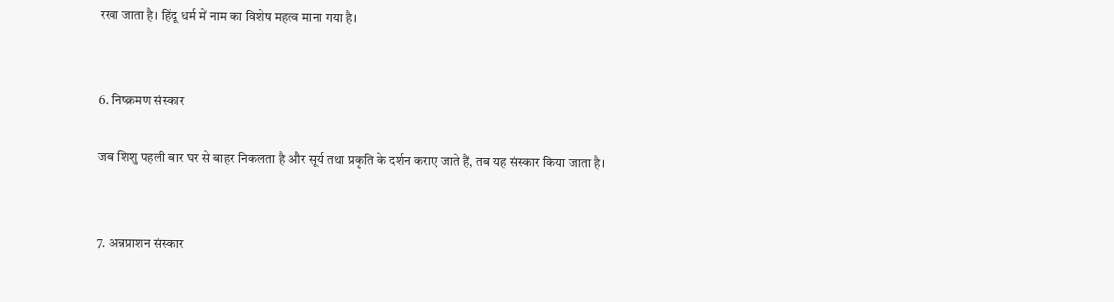रखा जाता है। हिंदू धर्म में नाम का विशेष महत्व माना गया है।


6. निष्क्रमण संस्कार

जब शिशु पहली बार घर से बाहर निकलता है और सूर्य तथा प्रकृति के दर्शन कराए जाते हैं, तब यह संस्कार किया जाता है।


7. अन्नप्राशन संस्कार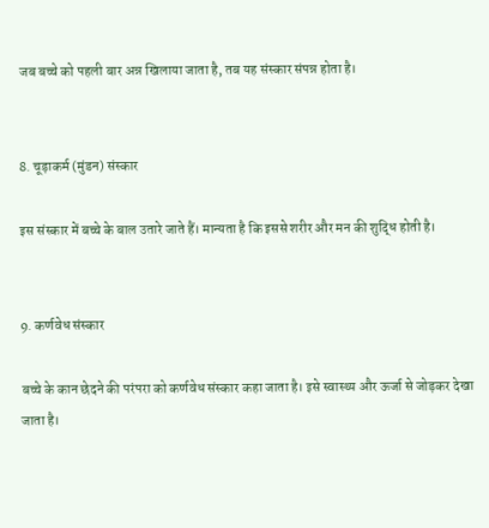जब बच्चे को पहली बार अन्न खिलाया जाता है, तब यह संस्कार संपन्न होता है।


8. चूड़ाकर्म (मुंडन) संस्कार

इस संस्कार में बच्चे के बाल उतारे जाते हैं। मान्यता है कि इससे शरीर और मन की शुद्धि होती है।


9. कर्णवेध संस्कार

बच्चे के कान छेदने की परंपरा को कर्णवेध संस्कार कहा जाता है। इसे स्वास्थ्य और ऊर्जा से जोड़कर देखा जाता है।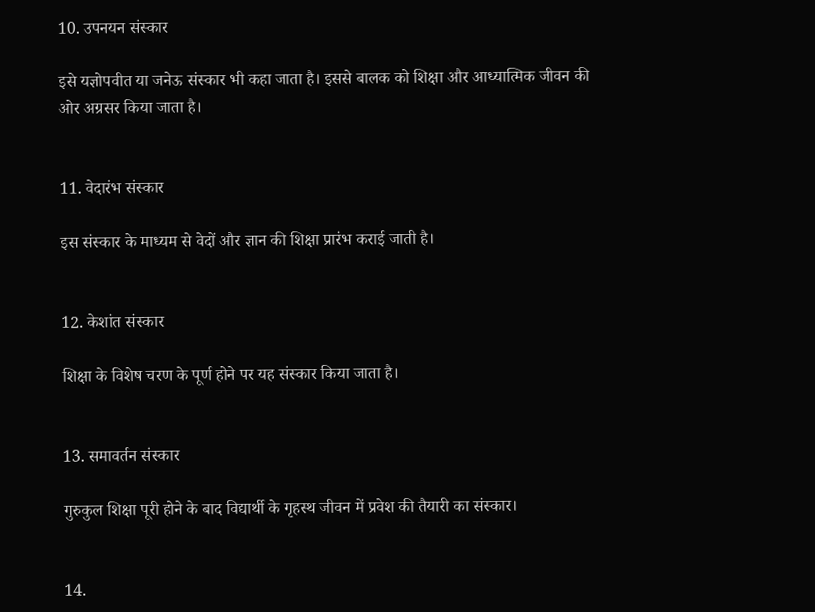10. उपनयन संस्कार

इसे यज्ञोपवीत या जनेऊ संस्कार भी कहा जाता है। इससे बालक को शिक्षा और आध्यात्मिक जीवन की ओर अग्रसर किया जाता है।


11. वेदारंभ संस्कार

इस संस्कार के माध्यम से वेदों और ज्ञान की शिक्षा प्रारंभ कराई जाती है।


12. केशांत संस्कार

शिक्षा के विशेष चरण के पूर्ण होने पर यह संस्कार किया जाता है।


13. समावर्तन संस्कार

गुरुकुल शिक्षा पूरी होने के बाद विद्यार्थी के गृहस्थ जीवन में प्रवेश की तैयारी का संस्कार।


14.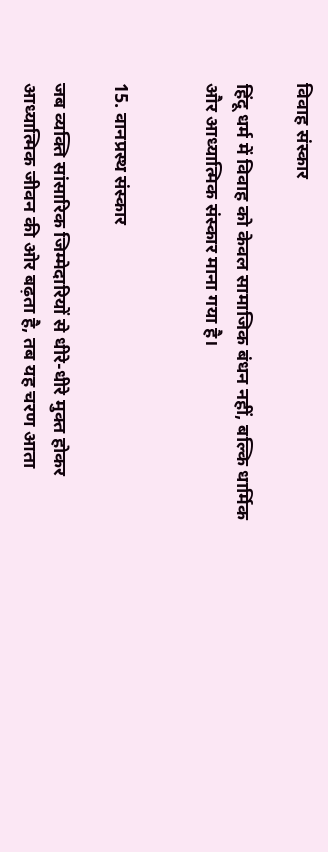विवाह संस्कार

हिंदू धर्म में विवाह को केवल सामाजिक बंधन नहीं, बल्कि धार्मिक और आध्यात्मिक संस्कार माना गया है।


15. वानप्रस्थ संस्कार

जब व्यक्ति सांसारिक जिम्मेदारियों से धीरे-धीरे मुक्त होकर आध्यात्मिक जीवन की ओर बढ़ता है, तब यह चरण आता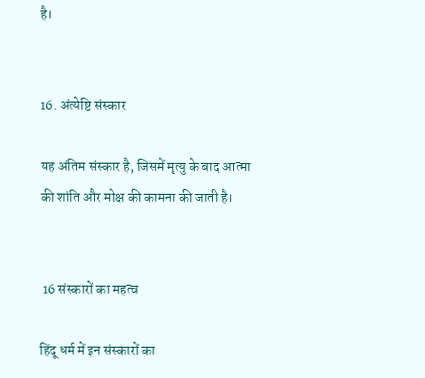है।


16. अंत्येष्टि संस्कार

यह अंतिम संस्कार है, जिसमें मृत्यु के बाद आत्मा की शांति और मोक्ष की कामना की जाती है।


 16 संस्कारों का महत्व

हिंदू धर्म में इन संस्कारों का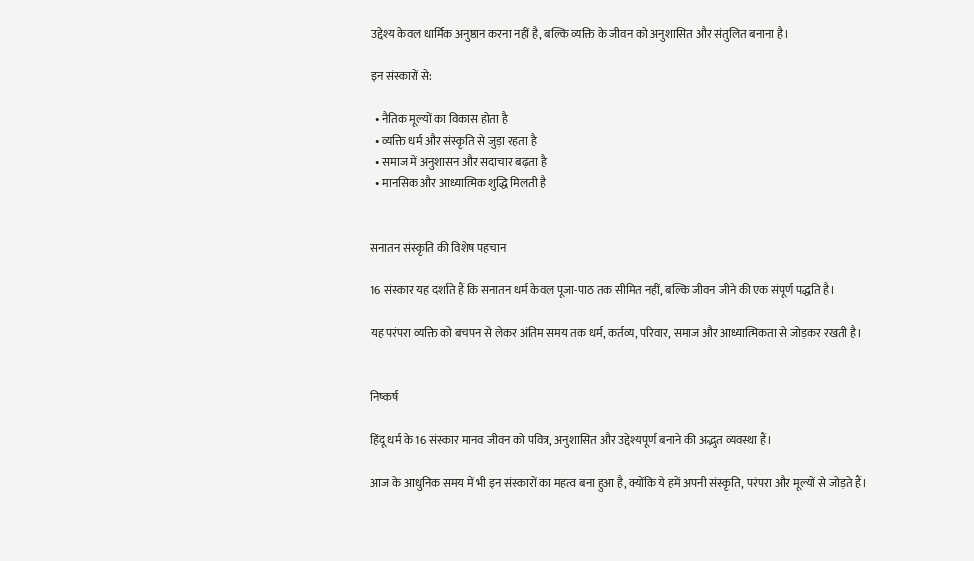उद्देश्य केवल धार्मिक अनुष्ठान करना नहीं है, बल्कि व्यक्ति के जीवन को अनुशासित और संतुलित बनाना है।

इन संस्कारों से:

  • नैतिक मूल्यों का विकास होता है
  • व्यक्ति धर्म और संस्कृति से जुड़ा रहता है
  • समाज में अनुशासन और सदाचार बढ़ता है
  • मानसिक और आध्यात्मिक शुद्धि मिलती है


सनातन संस्कृति की विशेष पहचान

16 संस्कार यह दर्शाते हैं कि सनातन धर्म केवल पूजा-पाठ तक सीमित नहीं, बल्कि जीवन जीने की एक संपूर्ण पद्धति है।

यह परंपरा व्यक्ति को बचपन से लेकर अंतिम समय तक धर्म, कर्तव्य, परिवार, समाज और आध्यात्मिकता से जोड़कर रखती है।


निष्कर्ष

हिंदू धर्म के 16 संस्कार मानव जीवन को पवित्र, अनुशासित और उद्देश्यपूर्ण बनाने की अद्भुत व्यवस्था हैं।

आज के आधुनिक समय में भी इन संस्कारों का महत्व बना हुआ है, क्योंकि ये हमें अपनी संस्कृति, परंपरा और मूल्यों से जोड़ते हैं।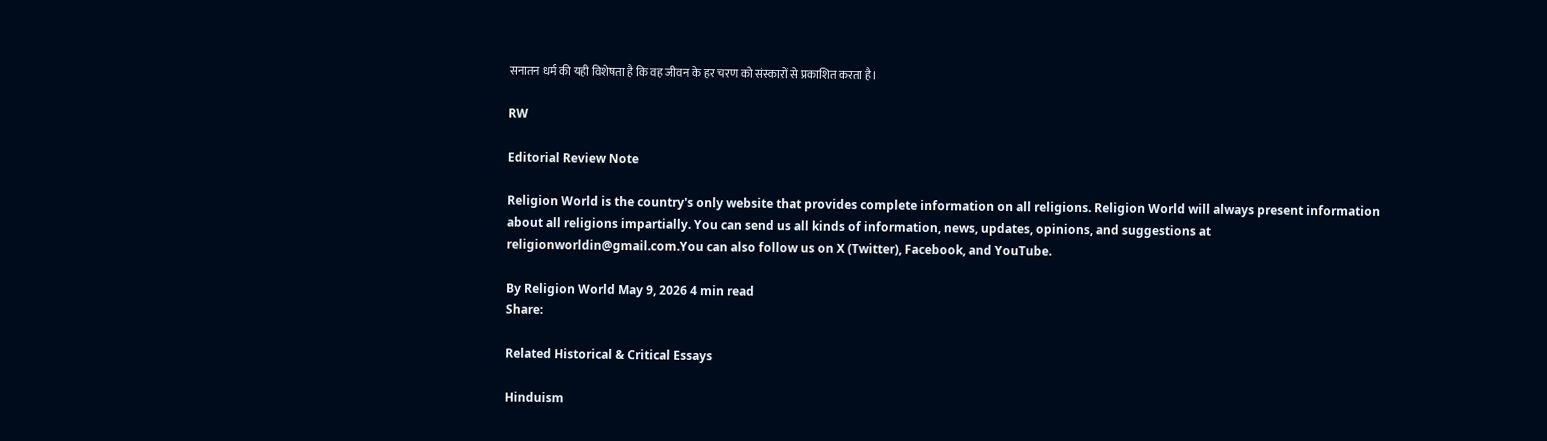सनातन धर्म की यही विशेषता है कि वह जीवन के हर चरण को संस्कारों से प्रकाशित करता है।

RW

Editorial Review Note

Religion World is the country's only website that provides complete information on all religions. Religion World will always present information about all religions impartially. You can send us all kinds of information, news, updates, opinions, and suggestions at religionworldin@gmail.com.You can also follow us on X (Twitter), Facebook, and YouTube.

By Religion World May 9, 2026 4 min read
Share:

Related Historical & Critical Essays

Hinduism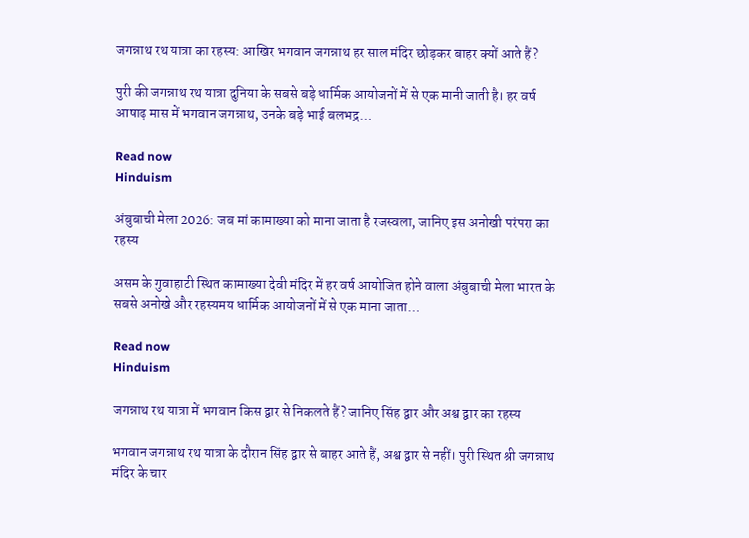जगन्नाथ रथ यात्रा का रहस्य: आखिर भगवान जगन्नाथ हर साल मंदिर छोड़कर बाहर क्यों आते हैं?

पुरी की जगन्नाथ रथ यात्रा दुनिया के सबसे बड़े धार्मिक आयोजनों में से एक मानी जाती है। हर वर्ष आषाढ़ मास में भगवान जगन्नाथ, उनके बड़े भाई बलभद्र…

Read now
Hinduism

अंबुबाची मेला 2026: जब मां कामाख्या को माना जाता है रजस्वला, जानिए इस अनोखी परंपरा का रहस्य

असम के गुवाहाटी स्थित कामाख्या देवी मंदिर में हर वर्ष आयोजित होने वाला अंबुबाची मेला भारत के सबसे अनोखे और रहस्यमय धार्मिक आयोजनों में से एक माना जाता…

Read now
Hinduism

जगन्नाथ रथ यात्रा में भगवान किस द्वार से निकलते हैं? जानिए सिंह द्वार और अश्व द्वार का रहस्य

भगवान जगन्नाथ रथ यात्रा के दौरान सिंह द्वार से बाहर आते हैं, अश्व द्वार से नहीं। पुरी स्थित श्री जगन्नाथ मंदिर के चार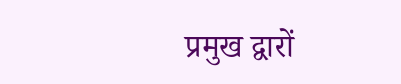प्रमुख द्वारों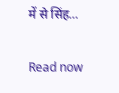में से सिंह…

Read now